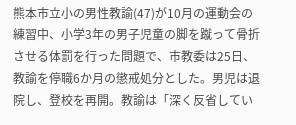熊本市立小の男性教諭(47)が10月の運動会の練習中、小学3年の男子児童の脚を蹴って骨折させる体罰を行った問題で、市教委は25日、教諭を停職6か月の懲戒処分とした。男児は退院し、登校を再開。教諭は「深く反省してい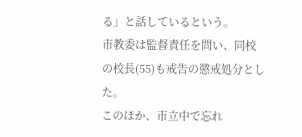る」と話しているという。
市教委は監督責任を問い、同校の校長(55)も戒告の懲戒処分とした。
このほか、市立中で忘れ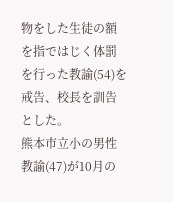物をした生徒の額を指ではじく体罰を行った教諭(54)を戒告、校長を訓告とした。
熊本市立小の男性教諭(47)が10月の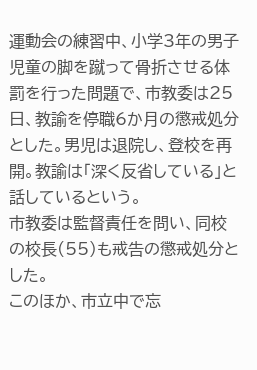運動会の練習中、小学3年の男子児童の脚を蹴って骨折させる体罰を行った問題で、市教委は25日、教諭を停職6か月の懲戒処分とした。男児は退院し、登校を再開。教諭は「深く反省している」と話しているという。
市教委は監督責任を問い、同校の校長(55)も戒告の懲戒処分とした。
このほか、市立中で忘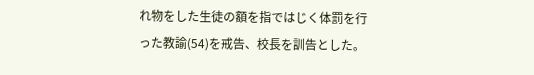れ物をした生徒の額を指ではじく体罰を行った教諭(54)を戒告、校長を訓告とした。